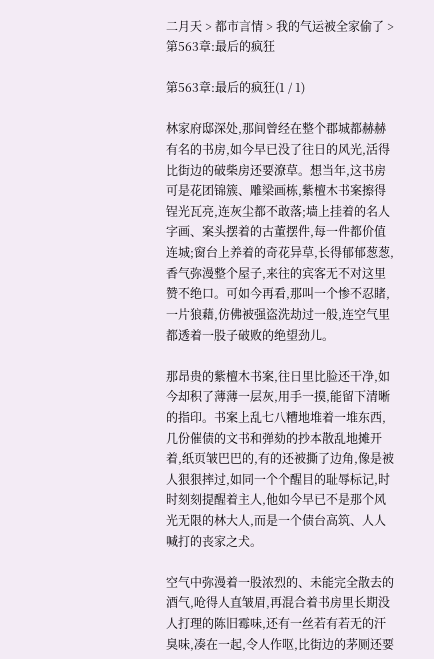二月天 > 都市言情 > 我的气运被全家偷了 > 第563章:最后的疯狂

第563章:最后的疯狂(1 / 1)

林家府邸深处,那间曾经在整个郡城都赫赫有名的书房,如今早已没了往日的风光,活得比街边的破柴房还要潦草。想当年,这书房可是花团锦簇、雕梁画栋,紫檀木书案擦得锃光瓦亮,连灰尘都不敢落;墙上挂着的名人字画、案头摆着的古董摆件,每一件都价值连城;窗台上养着的奇花异草,长得郁郁葱葱,香气弥漫整个屋子,来往的宾客无不对这里赞不绝口。可如今再看,那叫一个惨不忍睹,一片狼藉,仿佛被强盗洗劫过一般,连空气里都透着一股子破败的绝望劲儿。

那昂贵的紫檀木书案,往日里比脸还干净,如今却积了薄薄一层灰,用手一摸,能留下清晰的指印。书案上乱七八糟地堆着一堆东西,几份催债的文书和弹劾的抄本散乱地摊开着,纸页皱巴巴的,有的还被撕了边角,像是被人狠狠摔过,如同一个个醒目的耻辱标记,时时刻刻提醒着主人,他如今早已不是那个风光无限的林大人,而是一个债台高筑、人人喊打的丧家之犬。

空气中弥漫着一股浓烈的、未能完全散去的酒气,呛得人直皱眉,再混合着书房里长期没人打理的陈旧霉味,还有一丝若有若无的汗臭味,凑在一起,令人作呕,比街边的茅厕还要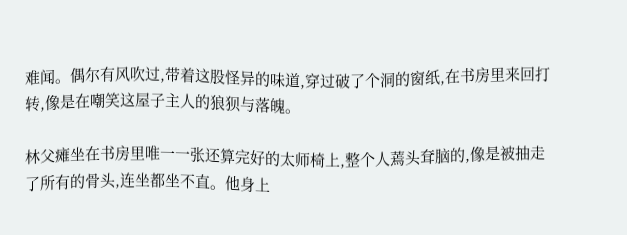难闻。偶尔有风吹过,带着这股怪异的味道,穿过破了个洞的窗纸,在书房里来回打转,像是在嘲笑这屋子主人的狼狈与落魄。

林父瘫坐在书房里唯一一张还算完好的太师椅上,整个人蔫头耷脑的,像是被抽走了所有的骨头,连坐都坐不直。他身上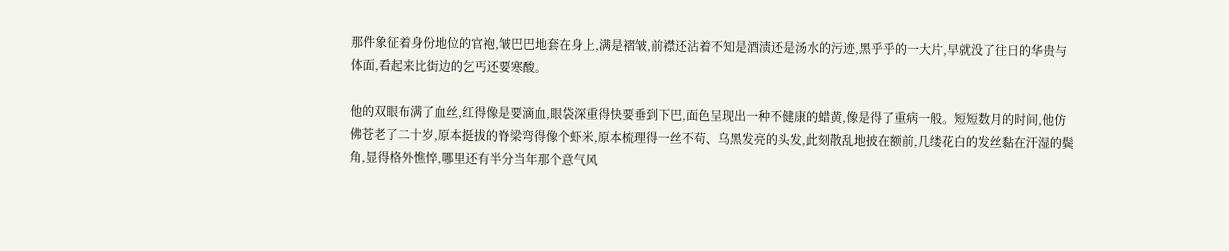那件象征着身份地位的官袍,皱巴巴地套在身上,满是褶皱,前襟还沾着不知是酒渍还是汤水的污迹,黑乎乎的一大片,早就没了往日的华贵与体面,看起来比街边的乞丐还要寒酸。

他的双眼布满了血丝,红得像是要滴血,眼袋深重得快要垂到下巴,面色呈现出一种不健康的蜡黄,像是得了重病一般。短短数月的时间,他仿佛苍老了二十岁,原本挺拔的脊梁弯得像个虾米,原本梳理得一丝不苟、乌黑发亮的头发,此刻散乱地披在额前,几缕花白的发丝黏在汗湿的鬓角,显得格外憔悴,哪里还有半分当年那个意气风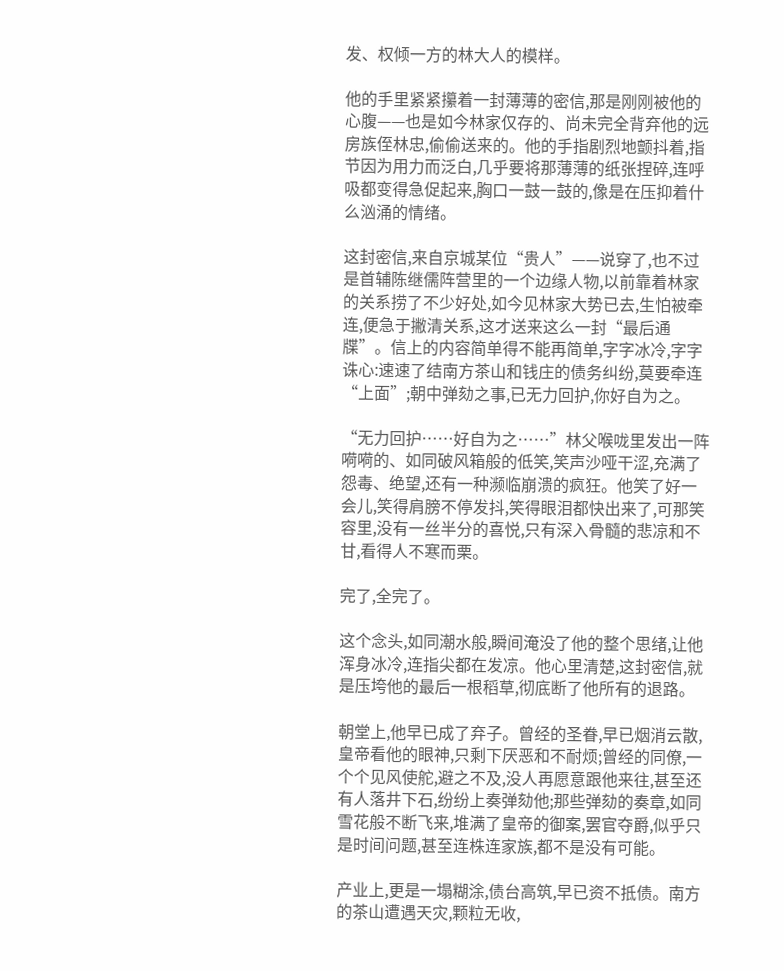发、权倾一方的林大人的模样。

他的手里紧紧攥着一封薄薄的密信,那是刚刚被他的心腹——也是如今林家仅存的、尚未完全背弃他的远房族侄林忠,偷偷送来的。他的手指剧烈地颤抖着,指节因为用力而泛白,几乎要将那薄薄的纸张捏碎,连呼吸都变得急促起来,胸口一鼓一鼓的,像是在压抑着什么汹涌的情绪。

这封密信,来自京城某位“贵人”——说穿了,也不过是首辅陈继儒阵营里的一个边缘人物,以前靠着林家的关系捞了不少好处,如今见林家大势已去,生怕被牵连,便急于撇清关系,这才送来这么一封“最后通牒”。信上的内容简单得不能再简单,字字冰冷,字字诛心:速速了结南方茶山和钱庄的债务纠纷,莫要牵连“上面”;朝中弹劾之事,已无力回护,你好自为之。

“无力回护……好自为之……”林父喉咙里发出一阵嗬嗬的、如同破风箱般的低笑,笑声沙哑干涩,充满了怨毒、绝望,还有一种濒临崩溃的疯狂。他笑了好一会儿,笑得肩膀不停发抖,笑得眼泪都快出来了,可那笑容里,没有一丝半分的喜悦,只有深入骨髓的悲凉和不甘,看得人不寒而栗。

完了,全完了。

这个念头,如同潮水般,瞬间淹没了他的整个思绪,让他浑身冰冷,连指尖都在发凉。他心里清楚,这封密信,就是压垮他的最后一根稻草,彻底断了他所有的退路。

朝堂上,他早已成了弃子。曾经的圣眷,早已烟消云散,皇帝看他的眼神,只剩下厌恶和不耐烦;曾经的同僚,一个个见风使舵,避之不及,没人再愿意跟他来往,甚至还有人落井下石,纷纷上奏弹劾他;那些弹劾的奏章,如同雪花般不断飞来,堆满了皇帝的御案,罢官夺爵,似乎只是时间问题,甚至连株连家族,都不是没有可能。

产业上,更是一塌糊涂,债台高筑,早已资不抵债。南方的茶山遭遇天灾,颗粒无收,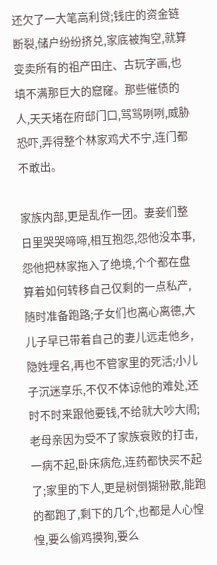还欠了一大笔高利贷;钱庄的资金链断裂,储户纷纷挤兑,家底被掏空,就算变卖所有的祖产田庄、古玩字画,也填不满那巨大的窟窿。那些催债的人,天天堵在府邸门口,骂骂咧咧,威胁恐吓,弄得整个林家鸡犬不宁,连门都不敢出。

家族内部,更是乱作一团。妻妾们整日里哭哭啼啼,相互抱怨,怨他没本事,怨他把林家拖入了绝境,个个都在盘算着如何转移自己仅剩的一点私产,随时准备跑路;子女们也离心离德,大儿子早已带着自己的妻儿远走他乡,隐姓埋名,再也不管家里的死活;小儿子沉迷享乐,不仅不体谅他的难处,还时不时来跟他要钱,不给就大吵大闹;老母亲因为受不了家族衰败的打击,一病不起,卧床病危,连药都快买不起了;家里的下人,更是树倒猢狲散,能跑的都跑了,剩下的几个,也都是人心惶惶,要么偷鸡摸狗,要么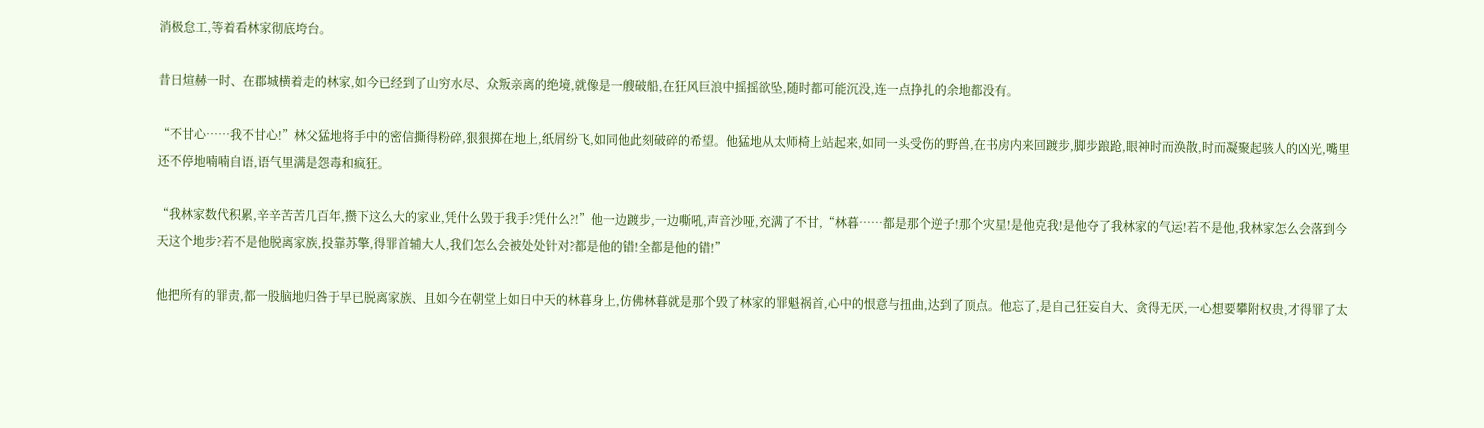消极怠工,等着看林家彻底垮台。

昔日煊赫一时、在郡城横着走的林家,如今已经到了山穷水尽、众叛亲离的绝境,就像是一艘破船,在狂风巨浪中摇摇欲坠,随时都可能沉没,连一点挣扎的余地都没有。

“不甘心……我不甘心!”林父猛地将手中的密信撕得粉碎,狠狠掷在地上,纸屑纷飞,如同他此刻破碎的希望。他猛地从太师椅上站起来,如同一头受伤的野兽,在书房内来回踱步,脚步踉跄,眼神时而涣散,时而凝聚起骇人的凶光,嘴里还不停地喃喃自语,语气里满是怨毒和疯狂。

“我林家数代积累,辛辛苦苦几百年,攒下这么大的家业,凭什么毁于我手?凭什么?!”他一边踱步,一边嘶吼,声音沙哑,充满了不甘,“林暮……都是那个逆子!那个灾星!是他克我!是他夺了我林家的气运!若不是他,我林家怎么会落到今天这个地步?若不是他脱离家族,投靠苏擎,得罪首辅大人,我们怎么会被处处针对?都是他的错!全都是他的错!”

他把所有的罪责,都一股脑地归咎于早已脱离家族、且如今在朝堂上如日中天的林暮身上,仿佛林暮就是那个毁了林家的罪魁祸首,心中的恨意与扭曲,达到了顶点。他忘了,是自己狂妄自大、贪得无厌,一心想要攀附权贵,才得罪了太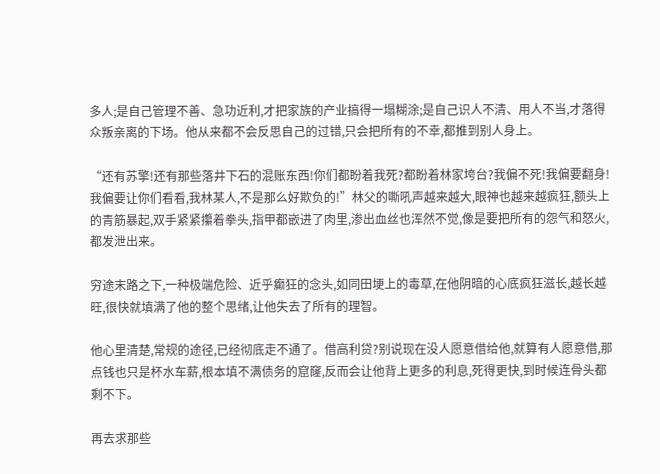多人;是自己管理不善、急功近利,才把家族的产业搞得一塌糊涂;是自己识人不清、用人不当,才落得众叛亲离的下场。他从来都不会反思自己的过错,只会把所有的不幸,都推到别人身上。

“还有苏擎!还有那些落井下石的混账东西!你们都盼着我死?都盼着林家垮台?我偏不死!我偏要翻身!我偏要让你们看看,我林某人,不是那么好欺负的!”林父的嘶吼声越来越大,眼神也越来越疯狂,额头上的青筋暴起,双手紧紧攥着拳头,指甲都嵌进了肉里,渗出血丝也浑然不觉,像是要把所有的怨气和怒火,都发泄出来。

穷途末路之下,一种极端危险、近乎癫狂的念头,如同田埂上的毒草,在他阴暗的心底疯狂滋长,越长越旺,很快就填满了他的整个思绪,让他失去了所有的理智。

他心里清楚,常规的途径,已经彻底走不通了。借高利贷?别说现在没人愿意借给他,就算有人愿意借,那点钱也只是杯水车薪,根本填不满债务的窟窿,反而会让他背上更多的利息,死得更快,到时候连骨头都剩不下。

再去求那些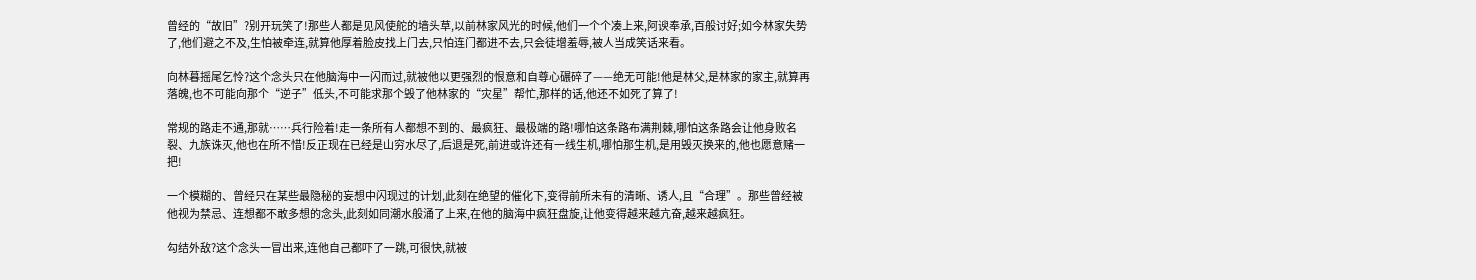曾经的“故旧”?别开玩笑了!那些人都是见风使舵的墙头草,以前林家风光的时候,他们一个个凑上来,阿谀奉承,百般讨好;如今林家失势了,他们避之不及,生怕被牵连,就算他厚着脸皮找上门去,只怕连门都进不去,只会徒增羞辱,被人当成笑话来看。

向林暮摇尾乞怜?这个念头只在他脑海中一闪而过,就被他以更强烈的恨意和自尊心碾碎了——绝无可能!他是林父,是林家的家主,就算再落魄,也不可能向那个“逆子”低头,不可能求那个毁了他林家的“灾星”帮忙,那样的话,他还不如死了算了!

常规的路走不通,那就……兵行险着!走一条所有人都想不到的、最疯狂、最极端的路!哪怕这条路布满荆棘,哪怕这条路会让他身败名裂、九族诛灭,他也在所不惜!反正现在已经是山穷水尽了,后退是死,前进或许还有一线生机,哪怕那生机,是用毁灭换来的,他也愿意赌一把!

一个模糊的、曾经只在某些最隐秘的妄想中闪现过的计划,此刻在绝望的催化下,变得前所未有的清晰、诱人,且“合理”。那些曾经被他视为禁忌、连想都不敢多想的念头,此刻如同潮水般涌了上来,在他的脑海中疯狂盘旋,让他变得越来越亢奋,越来越疯狂。

勾结外敌?这个念头一冒出来,连他自己都吓了一跳,可很快,就被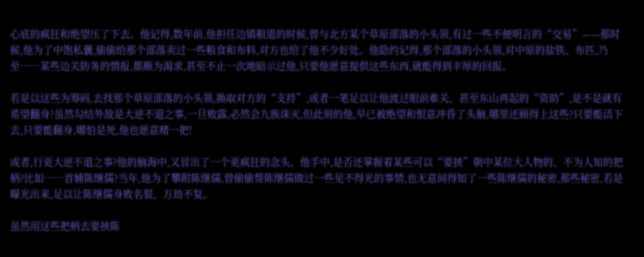心底的疯狂和绝望压了下去。他记得,数年前,他担任边镇粮道的时候,曾与北方某个草原部落的小头领,有过一些不便明言的“交易”——那时候,他为了中饱私囊,偷偷给那个部落卖过一些粮食和布料,对方也给了他不少好处。他隐约记得,那个部落的小头领,对中原的盐铁、布匹,乃至……某些边关防务的情报,都颇为渴求,甚至不止一次地暗示过他,只要他愿意提供这些东西,就能得到丰厚的回报。

若是以这些为筹码,去找那个草原部落的小头领,换取对方的“支持”,或者一笔足以让他渡过眼前难关、甚至东山再起的“资助”,是不是就有希望翻身?虽然勾结外敌是大逆不道之事,一旦败露,必然会九族诛灭,但此刻的他,早已被绝望和恨意冲昏了头脑,哪里还顾得上这些?只要能活下去,只要能翻身,哪怕是死,他也愿意赌一把!

或者,行更大逆不道之事?他的脑海中,又冒出了一个更疯狂的念头。他手中,是否还掌握着某些可以“要挟”朝中某位大人物的、不为人知的把柄?比如……首辅陈继儒?当年,他为了攀附陈继儒,曾偷偷帮陈继儒做过一些见不得光的事情,也无意间得知了一些陈继儒的秘密,那些秘密,若是曝光出来,足以让陈继儒身败名裂、万劫不复。

虽然用这些把柄去要挟陈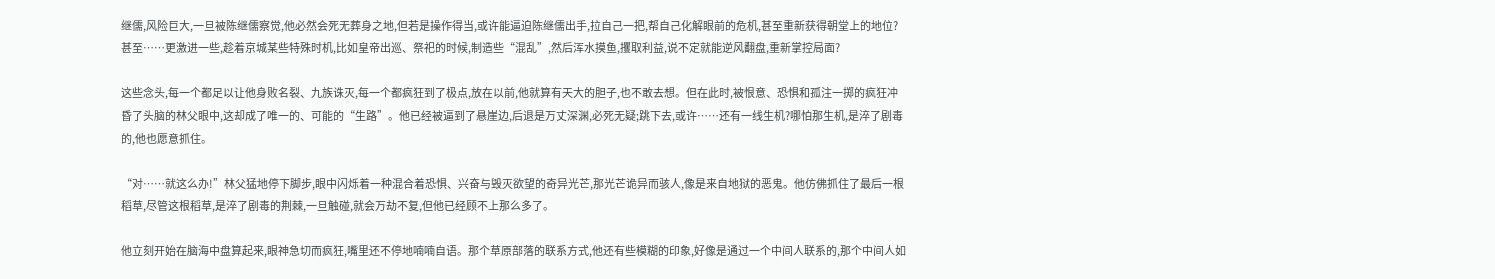继儒,风险巨大,一旦被陈继儒察觉,他必然会死无葬身之地,但若是操作得当,或许能逼迫陈继儒出手,拉自己一把,帮自己化解眼前的危机,甚至重新获得朝堂上的地位?甚至……更激进一些,趁着京城某些特殊时机,比如皇帝出巡、祭祀的时候,制造些“混乱”,然后浑水摸鱼,攫取利益,说不定就能逆风翻盘,重新掌控局面?

这些念头,每一个都足以让他身败名裂、九族诛灭,每一个都疯狂到了极点,放在以前,他就算有天大的胆子,也不敢去想。但在此时,被恨意、恐惧和孤注一掷的疯狂冲昏了头脑的林父眼中,这却成了唯一的、可能的“生路”。他已经被逼到了悬崖边,后退是万丈深渊,必死无疑;跳下去,或许……还有一线生机?哪怕那生机,是淬了剧毒的,他也愿意抓住。

“对……就这么办!”林父猛地停下脚步,眼中闪烁着一种混合着恐惧、兴奋与毁灭欲望的奇异光芒,那光芒诡异而骇人,像是来自地狱的恶鬼。他仿佛抓住了最后一根稻草,尽管这根稻草,是淬了剧毒的荆棘,一旦触碰,就会万劫不复,但他已经顾不上那么多了。

他立刻开始在脑海中盘算起来,眼神急切而疯狂,嘴里还不停地喃喃自语。那个草原部落的联系方式,他还有些模糊的印象,好像是通过一个中间人联系的,那个中间人如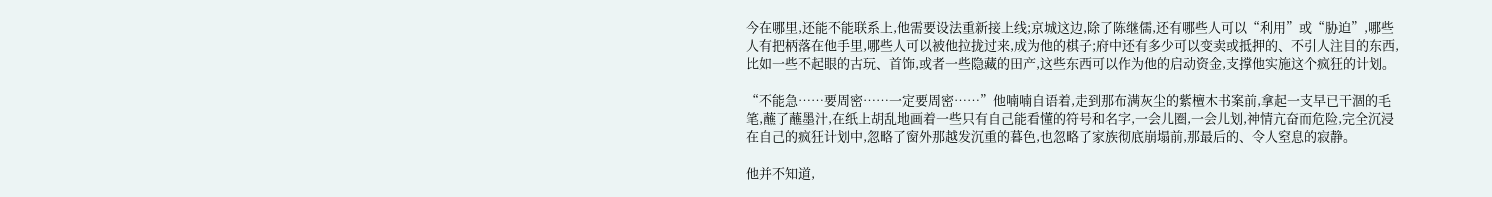今在哪里,还能不能联系上,他需要设法重新接上线;京城这边,除了陈继儒,还有哪些人可以“利用”或“胁迫”,哪些人有把柄落在他手里,哪些人可以被他拉拢过来,成为他的棋子;府中还有多少可以变卖或抵押的、不引人注目的东西,比如一些不起眼的古玩、首饰,或者一些隐藏的田产,这些东西可以作为他的启动资金,支撑他实施这个疯狂的计划。

“不能急……要周密……一定要周密……”他喃喃自语着,走到那布满灰尘的紫檀木书案前,拿起一支早已干涸的毛笔,蘸了蘸墨汁,在纸上胡乱地画着一些只有自己能看懂的符号和名字,一会儿圈,一会儿划,神情亢奋而危险,完全沉浸在自己的疯狂计划中,忽略了窗外那越发沉重的暮色,也忽略了家族彻底崩塌前,那最后的、令人窒息的寂静。

他并不知道,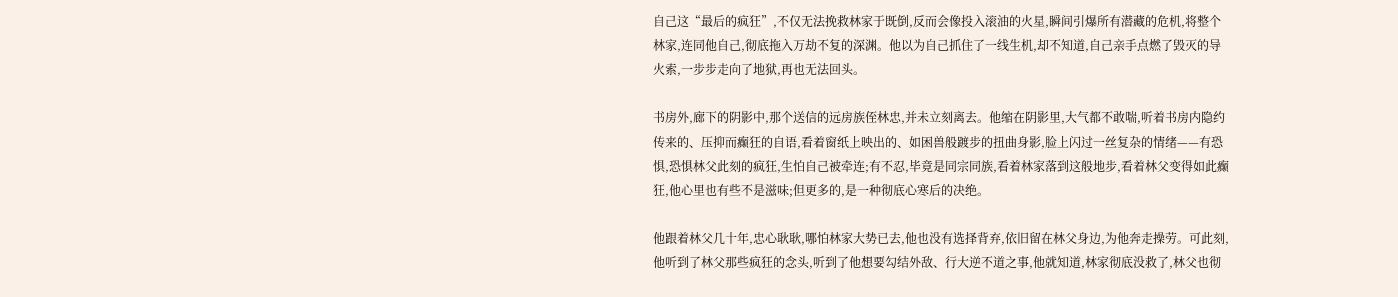自己这“最后的疯狂”,不仅无法挽救林家于既倒,反而会像投入滚油的火星,瞬间引爆所有潜藏的危机,将整个林家,连同他自己,彻底拖入万劫不复的深渊。他以为自己抓住了一线生机,却不知道,自己亲手点燃了毁灭的导火索,一步步走向了地狱,再也无法回头。

书房外,廊下的阴影中,那个送信的远房族侄林忠,并未立刻离去。他缩在阴影里,大气都不敢喘,听着书房内隐约传来的、压抑而癫狂的自语,看着窗纸上映出的、如困兽般踱步的扭曲身影,脸上闪过一丝复杂的情绪——有恐惧,恐惧林父此刻的疯狂,生怕自己被牵连;有不忍,毕竟是同宗同族,看着林家落到这般地步,看着林父变得如此癫狂,他心里也有些不是滋味;但更多的,是一种彻底心寒后的决绝。

他跟着林父几十年,忠心耿耿,哪怕林家大势已去,他也没有选择背弃,依旧留在林父身边,为他奔走操劳。可此刻,他听到了林父那些疯狂的念头,听到了他想要勾结外敌、行大逆不道之事,他就知道,林家彻底没救了,林父也彻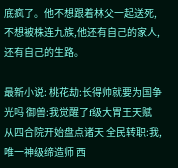底疯了。他不想跟着林父一起送死,不想被株连九族,他还有自己的家人,还有自己的生路。

最新小说: 桃花劫:长得帅就要为国争光吗 御兽:我觉醒了f级大胃王天赋 从四合院开始盘点诸天 全民转职:我,唯一神级缔造师 西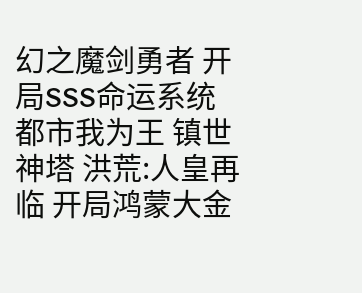幻之魔剑勇者 开局SSS命运系统都市我为王 镇世神塔 洪荒:人皇再临 开局鸿蒙大金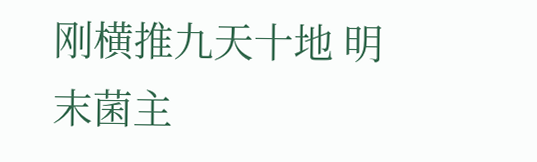刚横推九天十地 明末菌主